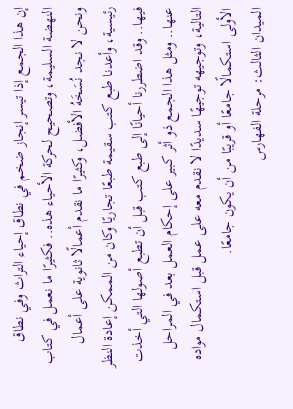إن هذا الجمع إذا تيسر إنجاز ضخم في نطاق إحياء التراث وفي نطاق النهضة السليمة، وتصحيح لحركة الأحياء هذه.. فكثيرًا ما نعمل في كتاب ونحن لا نجد نُسَخَهُ الأفضل، وكثيرًا ما نقدم أعمالًا ثانوية على أعمال رئيسية، وأعدنا طبع كتب سقيمة طبعًا تجاريًا وكان من الممكن إعادة النظر فيها.. وقد اضطررنا أحيانًا إلى طبع كتب قبل أن تطبع أصولها التي أخذت عنها.. ومثل هذا الجمع ذو أثر كبير على إحكام العمل بعد في المراحل التالية، وتوجيهه توجيهًا سديدًا لا نقدم معه على عمل قبل استكمال مواده الأولى استكمالًا جامعًا أو قريبًا من أن يكون جامعًا.
الميدان الثالث: مرحلة الفهارس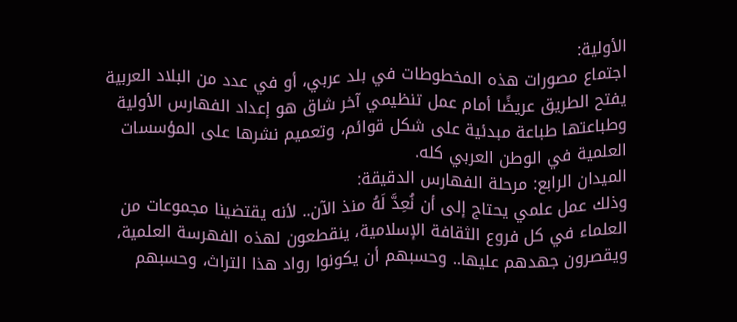الأولية:
اجتماع مصورات هذه المخطوطات في بلد عربي، أو في عدد من البلاد العربية يفتح الطريق عريضًا أمام عمل تنظيمي آخر شاق هو إعداد الفهارس الأولية وطباعتها طباعة مبدئية على شكل قوائم، وتعميم نشرها على المؤسسات العلمية في الوطن العربي كله.
الميدان الرابع: مرحلة الفهارس الدقيقة:
وذلك عمل علمي يحتاج إلى أن نُعِدَّ لَهُ منذ الآن.. لأنه يقتضينا مجموعات من العلماء في كل فروع الثقافة الإسلامية، ينقطعون لهذه الفهرسة العلمية، ويقصرون جهدهم عليها.. وحسبهم أن يكونوا رواد هذا التراث، وحسبهم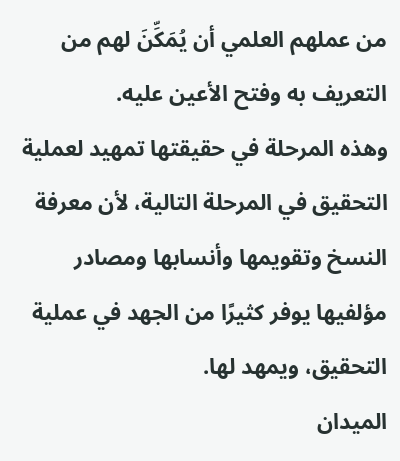من عملهم العلمي أن يُمَكِّنَ لهم من التعريف به وفتح الأعين عليه.
وهذه المرحلة في حقيقتها تمهيد لعملية التحقيق في المرحلة التالية، لأن معرفة النسخ وتقويمها وأنسابها ومصادر مؤلفيها يوفر كثيرًا من الجهد في عملية التحقيق، ويمهد لها.
الميدان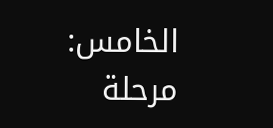الخامس: مرحلة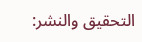التحقيق والنشر: